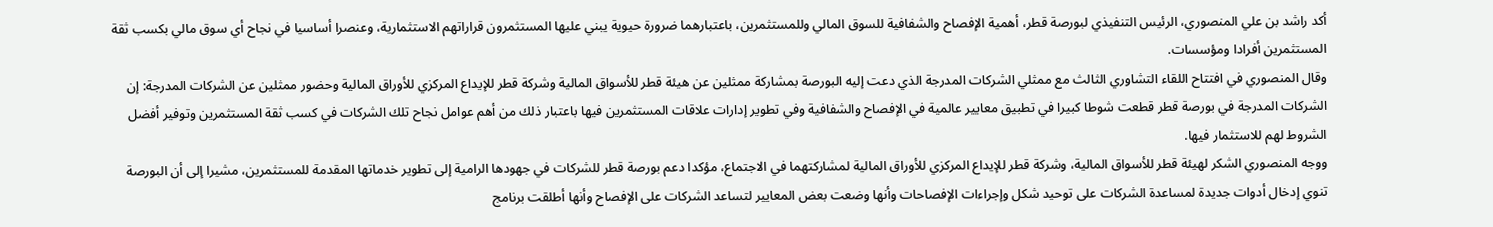أكد راشد بن علي المنصوري، الرئيس التنفيذي لبورصة قطر، أهمية الإفصاح والشفافية للسوق المالي وللمستثمرين، باعتبارهما ضرورة حيوية يبني عليها المستثمرون قراراتهم الاستثمارية، وعنصرا أساسيا في نجاح أي سوق مالي بكسب ثقة المستثمرين أفرادا ومؤسسات.
وقال المنصوري في افتتاح اللقاء التشاوري الثالث مع ممثلي الشركات المدرجة الذي دعت إليه البورصة بمشاركة ممثلين عن هيئة قطر للأسواق المالية وشركة قطر للإيداع المركزي للأوراق المالية وحضور ممثلين عن الشركات المدرجة: إن الشركات المدرجة في بورصة قطر قطعت شوطا كبيرا في تطبيق معايير عالمية في الإفصاح والشفافية وفي تطوير إدارات علاقات المستثمرين فيها باعتبار ذلك من أهم عوامل نجاح تلك الشركات في كسب ثقة المستثمرين وتوفير أفضل الشروط لهم للاستثمار فيها.
ووجه المنصوري الشكر لهيئة قطر للأسواق المالية، وشركة قطر للإيداع المركزي للأوراق المالية لمشاركتهما في الاجتماع، مؤكدا دعم بورصة قطر للشركات في جهودها الرامية إلى تطوير خدماتها المقدمة للمستثمرين، مشيرا إلى أن البورصة تنوي إدخال أدوات جديدة لمساعدة الشركات على توحيد شكل وإجراءات الإفصاحات وأنها وضعت بعض المعايير لتساعد الشركات على الإفصاح وأنها أطلقت برنامج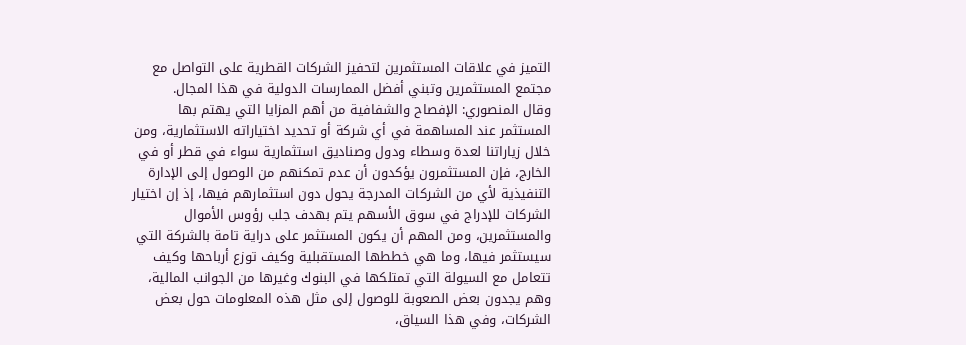التميز في علاقات المستثمرين لتحفيز الشركات القطرية على التواصل مع مجتمع المستثمرين وتبني أفضل الممارسات الدولية في هذا المجال.
وقال المنصوري: الإفصاح والشفافية من أهم المزايا التي يهتم بها المستثمر عند المساهمة في أي شركة أو تحديد اختياراته الاستثمارية، ومن خلال زياراتنا لعدة وسطاء ودول وصناديق استثمارية سواء في قطر أو في الخارج، فإن المستثمرون يؤكدون أن عدم تمكنهم من الوصول إلى الإدارة التنفيذية لأي من الشركات المدرجة يحول دون استثمارهم فيها، إذ إن اختيار الشركات للإدراج في سوق الأسهم يتم بهدف جلب رؤوس الأموال والمستثمرين، ومن المهم أن يكون المستثمر على دراية تامة بالشركة التي سيستثمر فيها، وما هي خططها المستقبلية وكيف توزع أرباحها وكيف تتعامل مع السيولة التي تمتلكها في البنوك وغيرها من الجوانب المالية، وهم يجدون بعض الصعوبة للوصول إلى مثل هذه المعلومات حول بعض الشركات، وفي هذا السياق،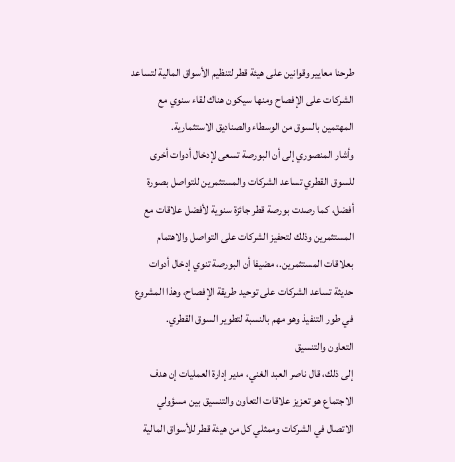طرحنا معايير وقوانين على هيئة قطر لتنظيم الأسواق المالية لتساعد الشركات على الإفصاح ومنها سيكون هناك لقاء سنوي مع المهتمين بالسوق من الوسطاء والصناديق الاستثمارية.
وأشار المنصوري إلى أن البورصة تسعى لإدخال أدوات أخرى للسوق القطري تساعد الشركات والمستثمرين للتواصل بصورة أفضل، كما رصدت بورصة قطر جائزة سنوية لأفضل علاقات مع المستثمرين وذلك لتحفيز الشركات على التواصل والاهتمام بعلاقات المستثمرين.، مضيفا أن البورصة تنوي إدخال أدوات حديثة تساعد الشركات على توحيد طريقة الإفصاح، وهذا المشروع في طور التنفيذ وهو مهم بالنسبة لتطوير السوق القطري.
التعاون والتنسيق
إلى ذلك، قال ناصر العبد الغني، مدير إدارة العمليات إن هدف الاجتماع هو تعزيز علاقات التعاون والتنسيق بين مسؤولي الاتصال في الشركات وممثلي كل من هيئة قطر للأسواق المالية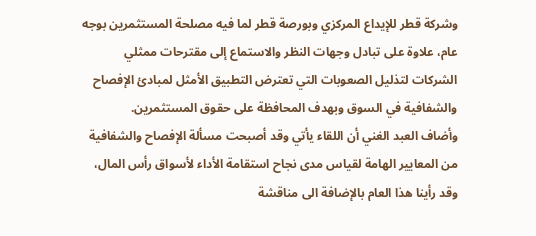وشركة قطر للإيداع المركزي وبورصة قطر لما فيه مصلحة المستثمرين بوجه عام، علاوة على تبادل وجهات النظر والاستماع إلى مقترحات ممثلي الشركات لتذليل الصعوبات التي تعترض التطبيق الأمثل لمبادئ الإفصاح والشفافية في السوق وبهدف المحافظة على حقوق المستثمرين.
وأضاف العبد الغني أن اللقاء يأتي وقد أصبحت مسألة الإفصاح والشفافية من المعايير الهامة لقياس مدى نجاح استقامة الأداء لأسواق رأس المال، وقد رأينا هذا العام بالإضافة الى مناقشة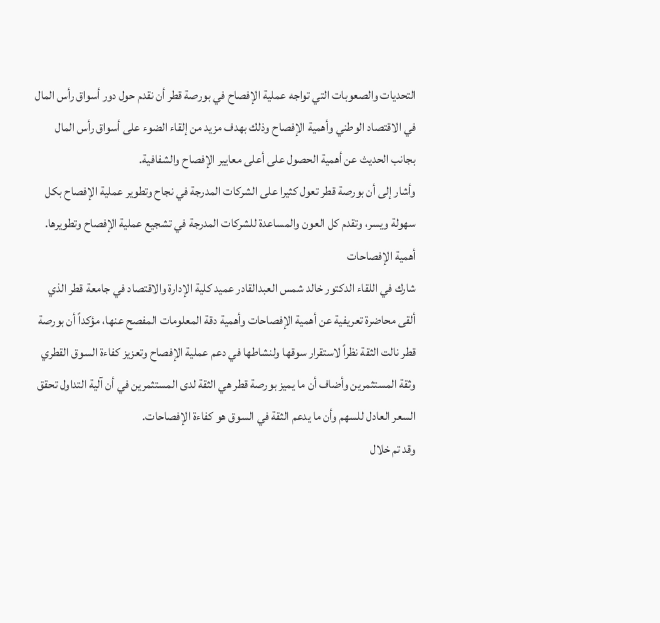التحديات والصعوبات التي تواجه عملية الإفصاح في بورصة قطر أن نقدم حول دور أسواق رأس المال في الاقتصاد الوطني وأهمية الإفصاح وذلك بهدف مزيد من إلقاء الضوء على أسواق رأس المال بجانب الحديث عن أهمية الحصول على أعلى معايير الإفصاح والشفافية.
وأشار إلى أن بورصة قطر تعول كثيرا على الشركات المدرجة في نجاح وتطوير عملية الإفصاح بكل سهولة ويسر، وتقدم كل العون والمساعدة للشركات المدرجة في تشجيع عملية الإفصاح وتطويرها.
أهمية الإفصاحات
شارك في اللقاء الدكتور خالد شمس العبدالقادر عميد كلية الإدارة والاقتصاد في جامعة قطر الذي ألقى محاضرة تعريفية عن أهمية الإفصاحات وأهمية دقة المعلومات المفصح عنها، مؤكداً أن بورصة قطر نالت الثقة نظراً لاستقرار سوقها ولنشاطها في دعم عملية الإفصاح وتعزيز كفاءة السوق القطري وثقة المستثمرين وأضاف أن ما يميز بورصة قطر هي الثقة لدى المستثمرين في أن آلية التداول تحقق السعر العادل للسهم وأن ما يدعم الثقة في السوق هو كفاءة الإفصاحات.
وقد تم خلال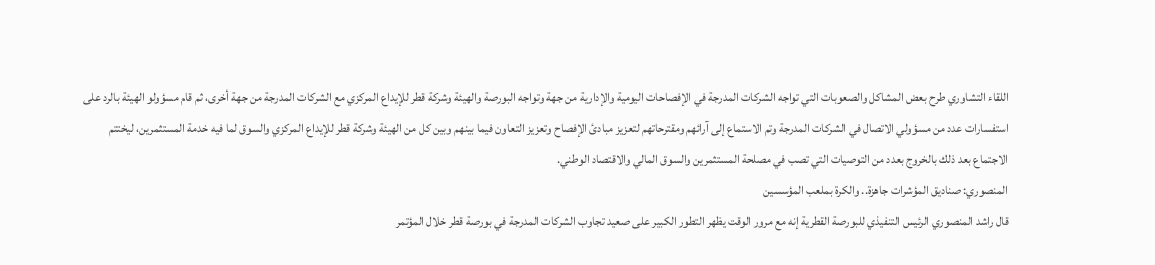اللقاء التشاوري طرح بعض المشاكل والصعوبات التي تواجه الشركات المدرجة في الإفصاحات اليومية والإدارية من جهة وتواجه البورصة والهيئة وشركة قطر للإيداع المركزي مع الشركات المدرجة من جهة أخرى، ثم قام مسؤولو الهيئة بالرد على استفسارات عدد من مسؤولي الاتصال في الشركات المدرجة وتم الاستماع إلى آرائهم ومقترحاتهم لتعزيز مبادئ الإفصاح وتعزيز التعاون فيما بينهم وبين كل من الهيئة وشركة قطر للإيداع المركزي والسوق لما فيه خدمة المستثمرين، ليختتم الاجتماع بعد ذلك بالخروج بعدد من التوصيات التي تصب في مصلحة المستثمرين والسوق المالي والاقتصاد الوطني.
المنصوري: صناديق المؤشرات جاهزة.. والكرة بملعب المؤسسين
قال راشد المنصوري الرئيس التنفيذي للبورصة القطرية إنه مع مرور الوقت يظهر التطور الكبير على صعيد تجاوب الشركات المدرجة في بورصة قطر خلال المؤتمر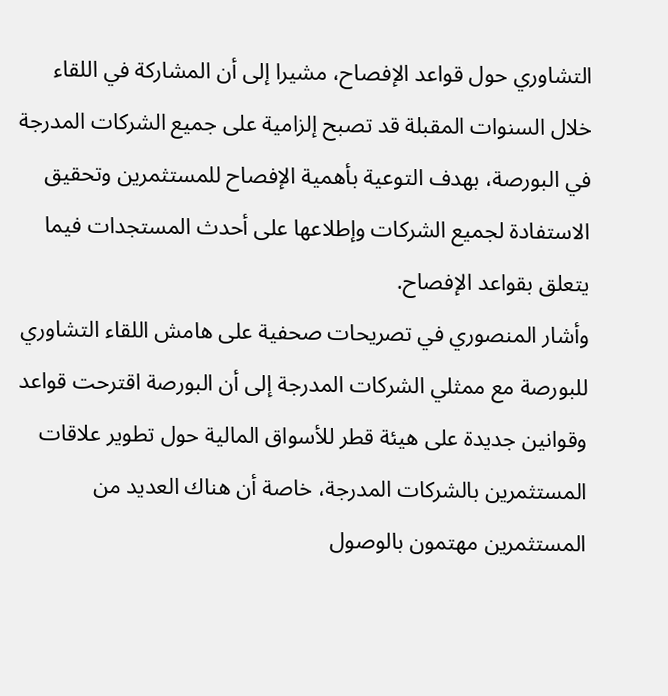التشاوري حول قواعد الإفصاح، مشيرا إلى أن المشاركة في اللقاء خلال السنوات المقبلة قد تصبح إلزامية على جميع الشركات المدرجة في البورصة، بهدف التوعية بأهمية الإفصاح للمستثمرين وتحقيق الاستفادة لجميع الشركات وإطلاعها على أحدث المستجدات فيما يتعلق بقواعد الإفصاح.
وأشار المنصوري في تصريحات صحفية على هامش اللقاء التشاوري للبورصة مع ممثلي الشركات المدرجة إلى أن البورصة اقترحت قواعد وقوانين جديدة على هيئة قطر للأسواق المالية حول تطوير علاقات المستثمرين بالشركات المدرجة، خاصة أن هناك العديد من المستثمرين مهتمون بالوصول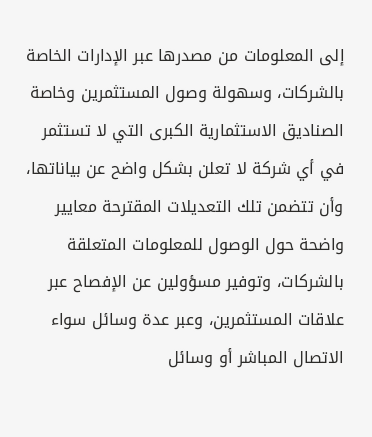إلى المعلومات من مصدرها عبر الإدارات الخاصة بالشركات، وسهولة وصول المستثمرين وخاصة الصناديق الاستثمارية الكبرى التي لا تستثمر في أي شركة لا تعلن بشكل واضح عن بياناتها، وأن تتضمن تلك التعديلات المقترحة معايير واضحة حول الوصول للمعلومات المتعلقة بالشركات، وتوفير مسؤولين عن الإفصاح عبر علاقات المستثمرين، وعبر عدة وسائل سواء الاتصال المباشر أو وسائل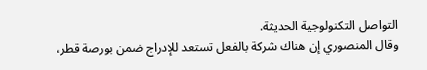التواصل التكنولوجية الحديثة.
وقال المنصوري إن هناك شركة بالفعل تستعد للإدراج ضمن بورصة قطر،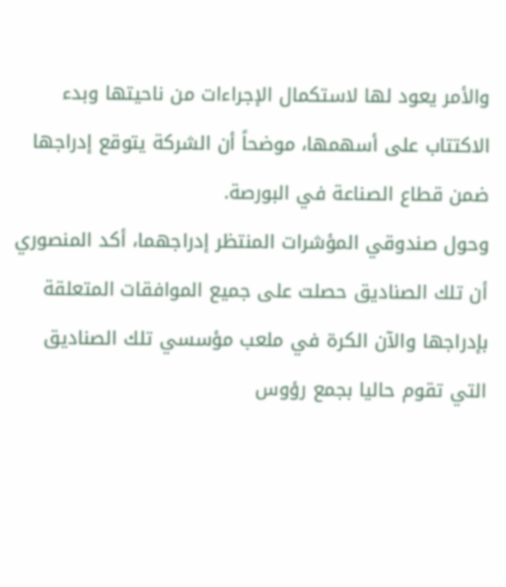والأمر يعود لها لاستكمال الإجراءات من ناحيتها وبدء الاكتتاب على أسهمها، موضحاً أن الشركة يتوقع إدراجها ضمن قطاع الصناعة في البورصة.
وحول صندوقي المؤشرات المنتظر إدراجهما، أكد المنصوري أن تلك الصناديق حصلت على جميع الموافقات المتعلقة بإدراجها والآن الكرة في ملعب مؤسسي تلك الصناديق التي تقوم حاليا بجمع رؤوس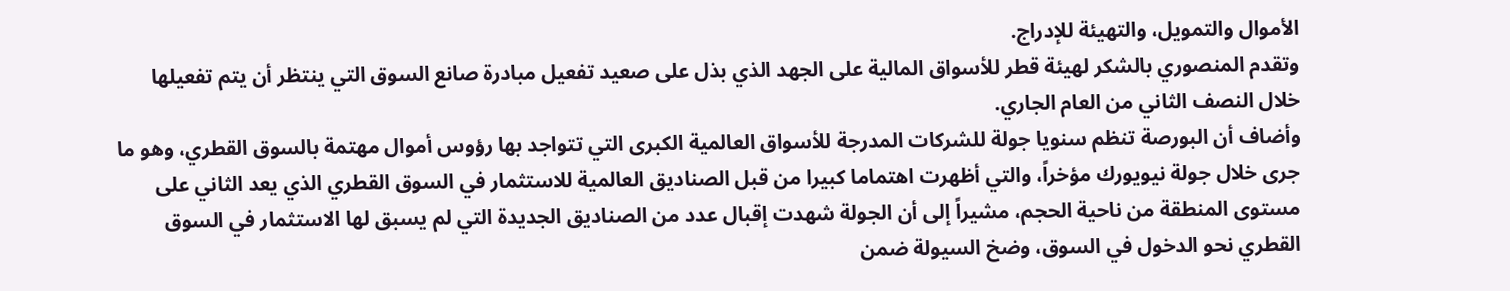الأموال والتمويل، والتهيئة للإدراج.
وتقدم المنصوري بالشكر لهيئة قطر للأسواق المالية على الجهد الذي بذل على صعيد تفعيل مبادرة صانع السوق التي ينتظر أن يتم تفعيلها خلال النصف الثاني من العام الجاري.
وأضاف أن البورصة تنظم سنويا جولة للشركات المدرجة للأسواق العالمية الكبرى التي تتواجد بها رؤوس أموال مهتمة بالسوق القطري، وهو ما جرى خلال جولة نيويورك مؤخراً، والتي أظهرت اهتماما كبيرا من قبل الصناديق العالمية للاستثمار في السوق القطري الذي يعد الثاني على مستوى المنطقة من ناحية الحجم، مشيراً إلى أن الجولة شهدت إقبال عدد من الصناديق الجديدة التي لم يسبق لها الاستثمار في السوق القطري نحو الدخول في السوق، وضخ السيولة ضمن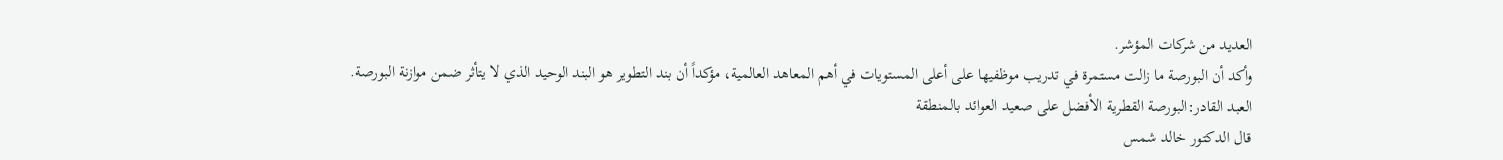العديد من شركات المؤشر.
وأكد أن البورصة ما زالت مستمرة في تدريب موظفيها على أعلى المستويات في أهم المعاهد العالمية، مؤكداً أن بند التطوير هو البند الوحيد الذي لا يتأثر ضمن موازنة البورصة.
العبد القادر:البورصة القطرية الأفضل على صعيد العوائد بالمنطقة
قال الدكتور خالد شمس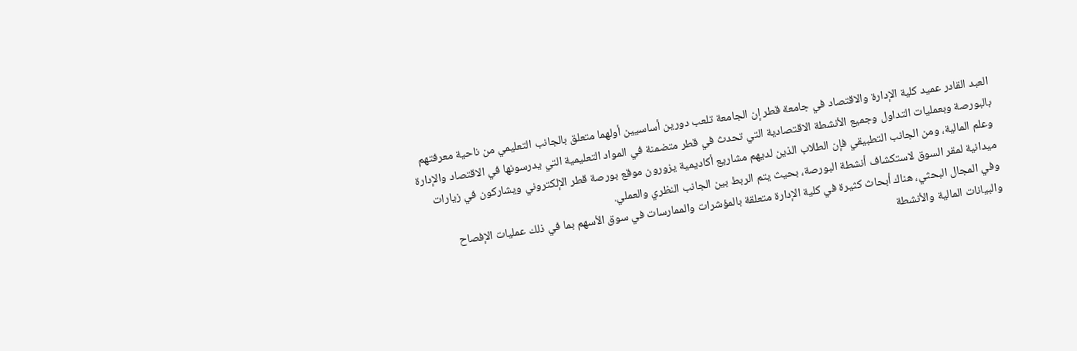العبد القادر عميد كلية الإدارة والاقتصاد في جامعة قطر إن الجامعة تلعب دورين أساسيين أولهما متعلق بالجانب التعليمي من ناحية معرفتهم بالبورصة وبعمليات التداول وجميع الأنشطة الاقتصادية التي تحدث في قطر متضمنة في المواد التعليمية التي يدرسونها في الاقتصاد والإدارة وعلم المالية، ومن الجانب التطبيقي فإن الطلاب الذين لديهم مشاريع أكاديمية يزورون موقع بورصة قطر الإلكتروني ويشاركون في زيارات ميدانية لمقر السوق لاستكشاف أنشطة البورصة، بحيث يتم الربط بين الجانب النظري والعملي.
وفي المجال البحثي، هناك أبحاث كثيرة في كلية الإدارة متعلقة بالمؤشرات والممارسات في سوق الأسهم بما في ذلك عمليات الإفصاح والبيانات المالية والأنشطة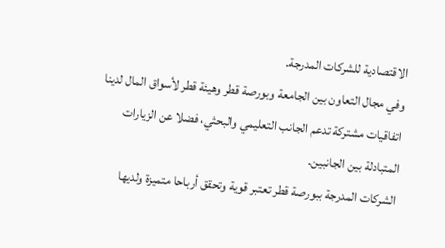الاقتصادية للشركات المدرجة.
وفي مجال التعاون بين الجامعة وبورصة قطر وهيئة قطر لأسواق المال لدينا اتفاقيات مشتركة تدعم الجانب التعليمي والبحثي، فضلا عن الزيارات المتبادلة بين الجانبين.
الشركات المدرجة ببورصة قطر تعتبر قوية وتحقق أرباحا متميزة ولديها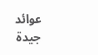عوائد جيدة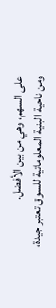على السهم، وهي من بين الأفضل.
ومن ناحية البنية المعلوماتية للسوق تعتبر جيدة،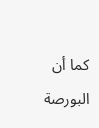كما أن البورصة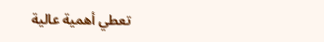تعطي أهمية عالية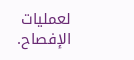لعمليات الإفصاح.